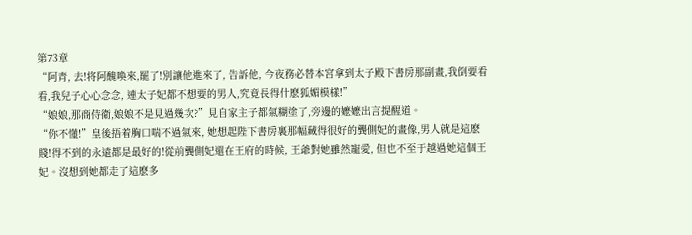第73章
“阿青, 去!将阿醜喚來,罷了!別讓他進來了, 告訴他, 今夜務必替本宮拿到太子殿下書房那副畫,我倒要看看,我兒子心心念念, 連太子妃都不想要的男人,究竟長得什麽狐媚模樣!”
“娘娘,那商侍衛,娘娘不是見過幾次?”見自家主子都氣糊塗了,旁邊的嬷嬷出言提醒道。
“你不懂!”皇後捂着胸口喘不過氣來, 她想起陛下書房裏那幅藏得很好的龔側妃的畫像,男人就是這麽賤!得不到的永遠都是最好的!從前龔側妃還在王府的時候, 王爺對她雖然寵愛, 但也不至于越過她這個王妃。沒想到她都走了這麽多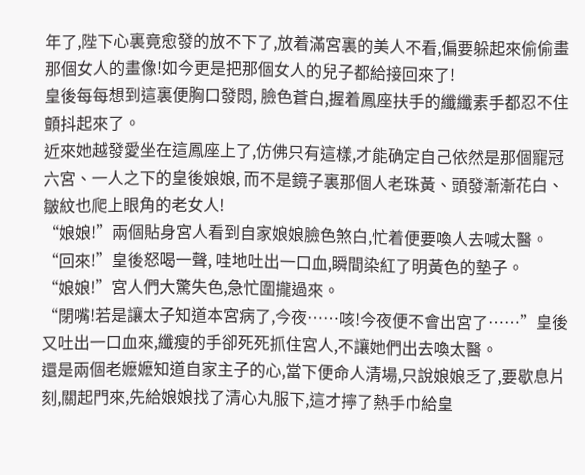年了,陛下心裏竟愈發的放不下了,放着滿宮裏的美人不看,偏要躲起來偷偷畫那個女人的畫像!如今更是把那個女人的兒子都給接回來了!
皇後每每想到這裏便胸口發悶, 臉色蒼白,握着鳳座扶手的纖纖素手都忍不住顫抖起來了。
近來她越發愛坐在這鳳座上了,仿佛只有這樣,才能确定自己依然是那個寵冠六宮、一人之下的皇後娘娘, 而不是鏡子裏那個人老珠黃、頭發漸漸花白、皺紋也爬上眼角的老女人!
“娘娘!”兩個貼身宮人看到自家娘娘臉色煞白,忙着便要喚人去喊太醫。
“回來!”皇後怒喝一聲, 哇地吐出一口血,瞬間染紅了明黃色的墊子。
“娘娘!”宮人們大驚失色,急忙圍攏過來。
“閉嘴!若是讓太子知道本宮病了,今夜……咳!今夜便不會出宮了……”皇後又吐出一口血來,纖瘦的手卻死死抓住宮人,不讓她們出去喚太醫。
還是兩個老嬷嬷知道自家主子的心,當下便命人清場,只說娘娘乏了,要歇息片刻,關起門來,先給娘娘找了清心丸服下,這才擰了熱手巾給皇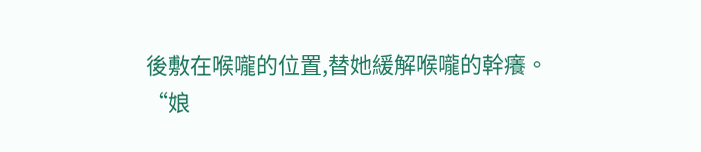後敷在喉嚨的位置,替她緩解喉嚨的幹癢。
“娘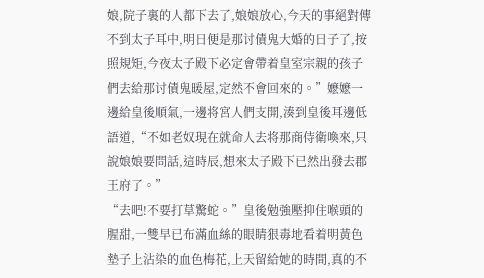娘,院子裏的人都下去了,娘娘放心,今天的事絕對傳不到太子耳中,明日便是那讨債鬼大婚的日子了,按照規矩,今夜太子殿下必定會帶着皇室宗親的孩子們去給那讨債鬼暖屋,定然不會回來的。”嬷嬷一邊給皇後順氣,一邊将宮人們支開,湊到皇後耳邊低語道,“不如老奴現在就命人去将那商侍衛喚來,只說娘娘要問話,這時辰,想來太子殿下已然出發去郡王府了。”
“去吧!不要打草驚蛇。”皇後勉強壓抑住喉頭的腥甜,一雙早已布滿血絲的眼睛狠毒地看着明黃色墊子上沾染的血色梅花,上天留給她的時間,真的不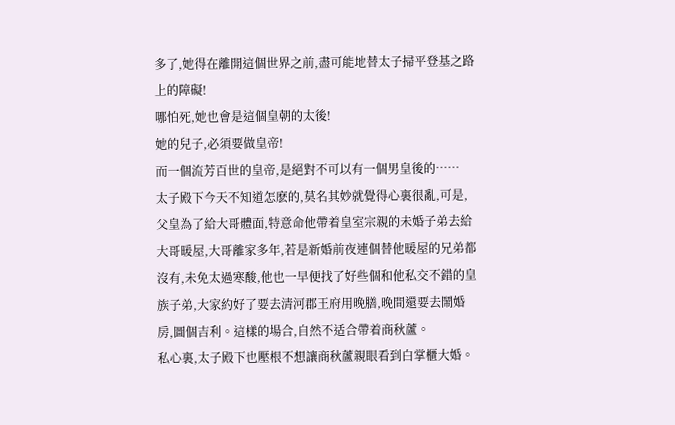多了,她得在離開這個世界之前,盡可能地替太子掃平登基之路上的障礙!
哪怕死,她也會是這個皇朝的太後!
她的兒子,必須要做皇帝!
而一個流芳百世的皇帝,是絕對不可以有一個男皇後的……
太子殿下今天不知道怎麽的,莫名其妙就覺得心裏很亂,可是,父皇為了給大哥體面,特意命他帶着皇室宗親的未婚子弟去給大哥暖屋,大哥離家多年,若是新婚前夜連個替他暖屋的兄弟都沒有,未免太過寒酸,他也一早便找了好些個和他私交不錯的皇族子弟,大家約好了要去清河郡王府用晚膳,晚間還要去鬧婚房,圖個吉利。這樣的場合,自然不适合帶着商秋蘆。
私心裏,太子殿下也壓根不想讓商秋蘆親眼看到白掌櫃大婚。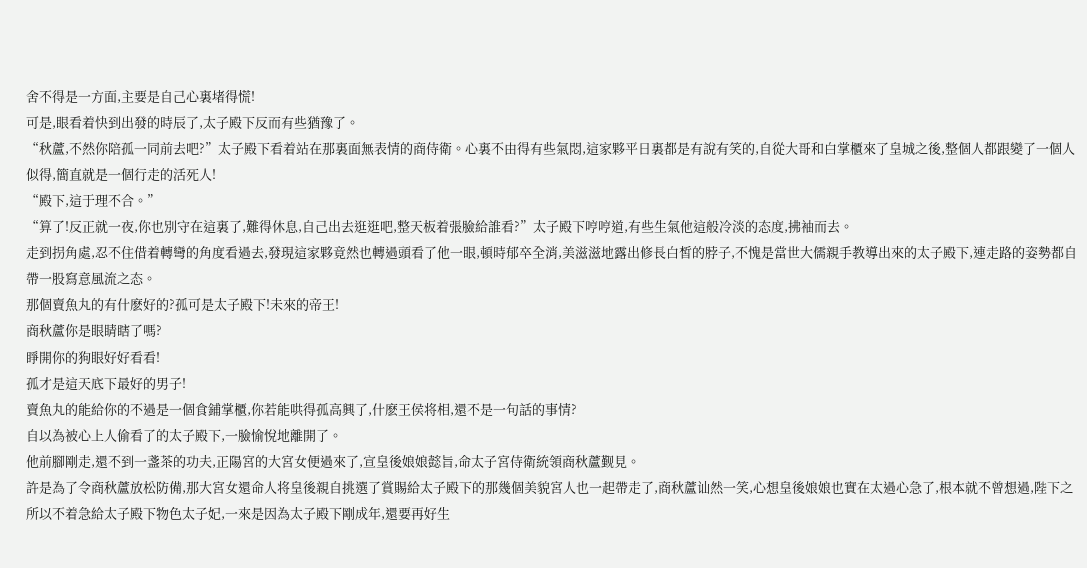舍不得是一方面,主要是自己心裏堵得慌!
可是,眼看着快到出發的時辰了,太子殿下反而有些猶豫了。
“秋蘆,不然你陪孤一同前去吧?”太子殿下看着站在那裏面無表情的商侍衛。心裏不由得有些氣悶,這家夥平日裏都是有說有笑的,自從大哥和白掌櫃來了皇城之後,整個人都跟變了一個人似得,簡直就是一個行走的活死人!
“殿下,這于理不合。”
“算了!反正就一夜,你也別守在這裏了,難得休息,自己出去逛逛吧,整天板着張臉給誰看?”太子殿下哼哼道,有些生氣他這般冷淡的态度,拂袖而去。
走到拐角處,忍不住借着轉彎的角度看過去,發現這家夥竟然也轉過頭看了他一眼,頓時郁卒全消,美滋滋地露出修長白皙的脖子,不愧是當世大儒親手教導出來的太子殿下,連走路的姿勢都自帶一股寫意風流之态。
那個賣魚丸的有什麽好的?孤可是太子殿下!未來的帝王!
商秋蘆你是眼睛瞎了嗎?
睜開你的狗眼好好看看!
孤才是這天底下最好的男子!
賣魚丸的能給你的不過是一個食鋪掌櫃,你若能哄得孤高興了,什麽王侯将相,還不是一句話的事情?
自以為被心上人偷看了的太子殿下,一臉愉悅地離開了。
他前腳剛走,還不到一盞茶的功夫,正陽宮的大宮女便過來了,宣皇後娘娘懿旨,命太子宮侍衛統領商秋蘆觐見。
許是為了令商秋蘆放松防備,那大宮女還命人将皇後親自挑選了賞賜給太子殿下的那幾個美貌宮人也一起帶走了,商秋蘆讪然一笑,心想皇後娘娘也實在太過心急了,根本就不曾想過,陛下之所以不着急給太子殿下物色太子妃,一來是因為太子殿下剛成年,還要再好生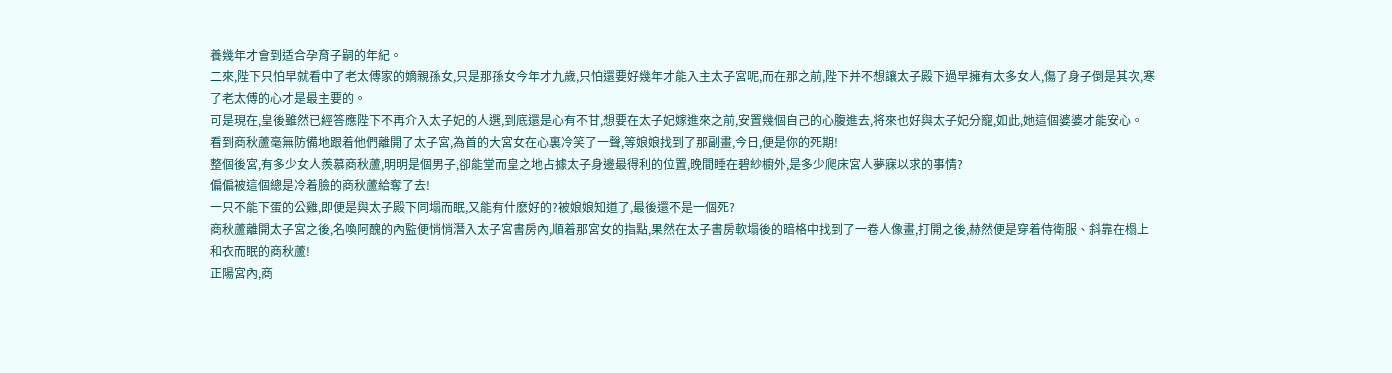養幾年才會到适合孕育子嗣的年紀。
二來,陛下只怕早就看中了老太傅家的嫡親孫女,只是那孫女今年才九歲,只怕還要好幾年才能入主太子宮呢,而在那之前,陛下并不想讓太子殿下過早擁有太多女人,傷了身子倒是其次,寒了老太傅的心才是最主要的。
可是現在,皇後雖然已經答應陛下不再介入太子妃的人選,到底還是心有不甘,想要在太子妃嫁進來之前,安置幾個自己的心腹進去,将來也好與太子妃分寵,如此,她這個婆婆才能安心。
看到商秋蘆毫無防備地跟着他們離開了太子宮,為首的大宮女在心裏冷笑了一聲,等娘娘找到了那副畫,今日,便是你的死期!
整個後宮,有多少女人羨慕商秋蘆,明明是個男子,卻能堂而皇之地占據太子身邊最得利的位置,晚間睡在碧紗櫥外,是多少爬床宮人夢寐以求的事情?
偏偏被這個總是冷着臉的商秋蘆給奪了去!
一只不能下蛋的公雞,即便是與太子殿下同塌而眠,又能有什麽好的?被娘娘知道了,最後還不是一個死?
商秋蘆離開太子宮之後,名喚阿醜的內監便悄悄潛入太子宮書房內,順着那宮女的指點,果然在太子書房軟塌後的暗格中找到了一卷人像畫,打開之後,赫然便是穿着侍衛服、斜靠在榻上和衣而眠的商秋蘆!
正陽宮內,商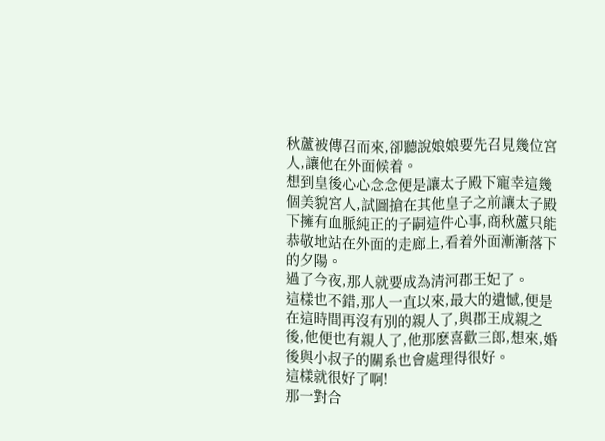秋蘆被傳召而來,卻聽說娘娘要先召見幾位宮人,讓他在外面候着。
想到皇後心心念念便是讓太子殿下寵幸這幾個美貌宮人,試圖搶在其他皇子之前讓太子殿下擁有血脈純正的子嗣這件心事,商秋蘆只能恭敬地站在外面的走廊上,看着外面漸漸落下的夕陽。
過了今夜,那人就要成為清河郡王妃了。
這樣也不錯,那人一直以來,最大的遺憾,便是在這時間再沒有別的親人了,與郡王成親之後,他便也有親人了,他那麽喜歡三郎,想來,婚後與小叔子的關系也會處理得很好。
這樣就很好了啊!
那一對合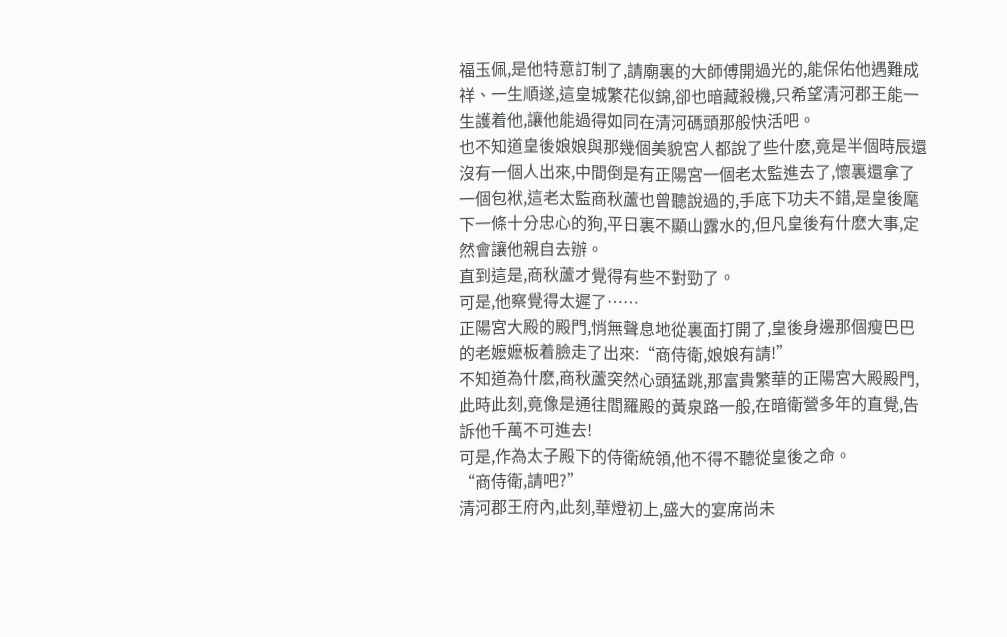福玉佩,是他特意訂制了,請廟裏的大師傅開過光的,能保佑他遇難成祥、一生順遂,這皇城繁花似錦,卻也暗藏殺機,只希望清河郡王能一生護着他,讓他能過得如同在清河碼頭那般快活吧。
也不知道皇後娘娘與那幾個美貌宮人都說了些什麽,竟是半個時辰還沒有一個人出來,中間倒是有正陽宮一個老太監進去了,懷裏還拿了一個包袱,這老太監商秋蘆也曾聽說過的,手底下功夫不錯,是皇後麾下一條十分忠心的狗,平日裏不顯山露水的,但凡皇後有什麽大事,定然會讓他親自去辦。
直到這是,商秋蘆才覺得有些不對勁了。
可是,他察覺得太遲了……
正陽宮大殿的殿門,悄無聲息地從裏面打開了,皇後身邊那個瘦巴巴的老嬷嬷板着臉走了出來:“商侍衛,娘娘有請!”
不知道為什麽,商秋蘆突然心頭猛跳,那富貴繁華的正陽宮大殿殿門,此時此刻,竟像是通往閻羅殿的黃泉路一般,在暗衛營多年的直覺,告訴他千萬不可進去!
可是,作為太子殿下的侍衛統領,他不得不聽從皇後之命。
“商侍衛,請吧?”
清河郡王府內,此刻,華燈初上,盛大的宴席尚未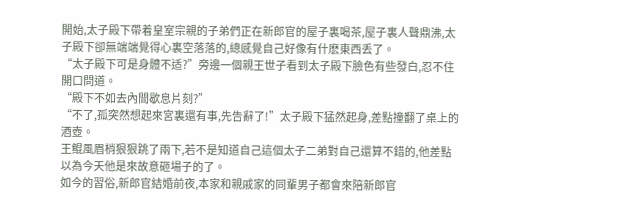開始,太子殿下帶着皇室宗親的子弟們正在新郎官的屋子裏喝茶,屋子裏人聲鼎沸,太子殿下卻無端端覺得心裏空落落的,總感覺自己好像有什麽東西丢了。
“太子殿下可是身體不适?”旁邊一個親王世子看到太子殿下臉色有些發白,忍不住開口問道。
“殿下不如去內間歇息片刻?”
“不了,孤突然想起來宮裏還有事,先告辭了!”太子殿下猛然起身,差點撞翻了桌上的酒壺。
王鲲風眉梢狠狠跳了兩下,若不是知道自己這個太子二弟對自己還算不錯的,他差點以為今天他是來故意砸場子的了。
如今的習俗,新郎官結婚前夜,本家和親戚家的同輩男子都會來陪新郎官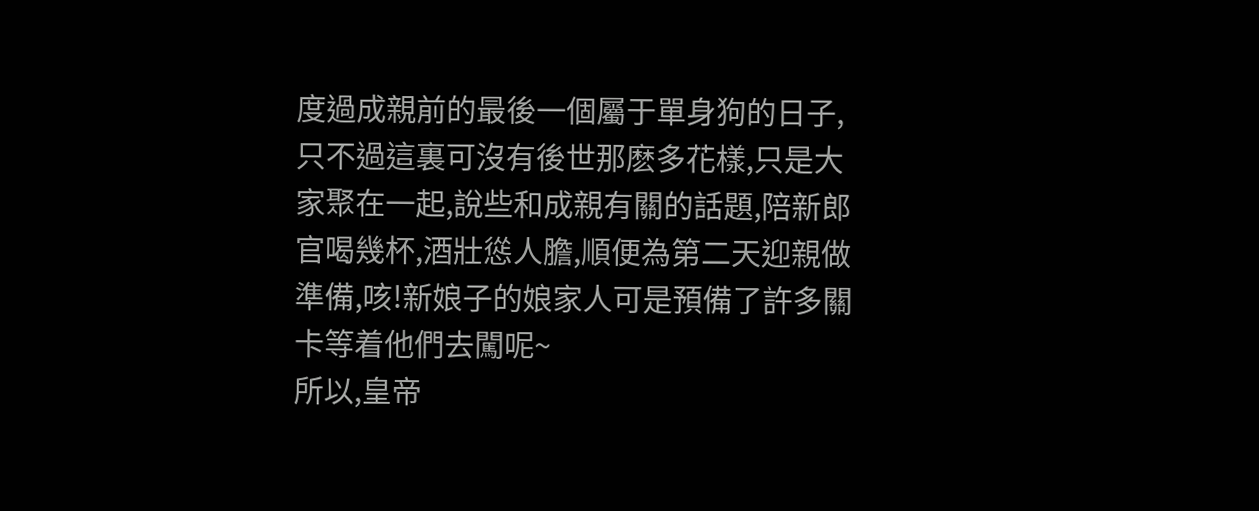度過成親前的最後一個屬于單身狗的日子,只不過這裏可沒有後世那麽多花樣,只是大家聚在一起,說些和成親有關的話題,陪新郎官喝幾杯,酒壯慫人膽,順便為第二天迎親做準備,咳!新娘子的娘家人可是預備了許多關卡等着他們去闖呢~
所以,皇帝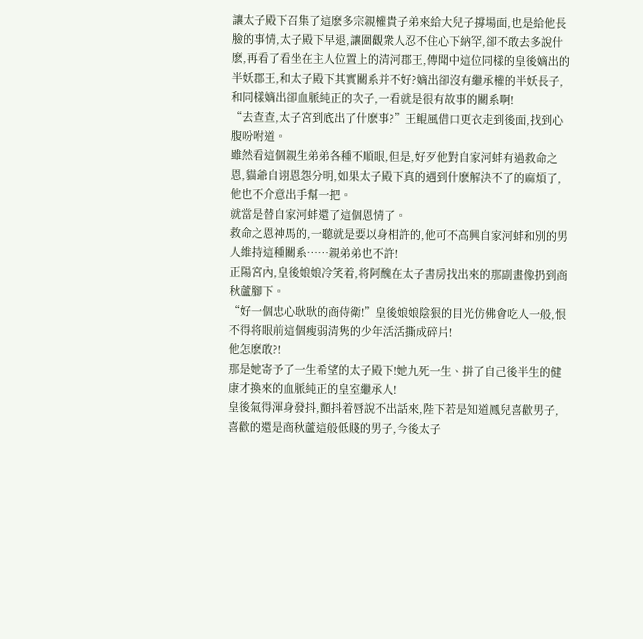讓太子殿下召集了這麽多宗親權貴子弟來給大兒子撐場面,也是給他長臉的事情,太子殿下早退,讓圍觀衆人忍不住心下納罕,卻不敢去多說什麽,再看了看坐在主人位置上的清河郡王,傳聞中這位同樣的皇後嫡出的半妖郡王,和太子殿下其實關系并不好?嫡出卻沒有繼承權的半妖長子,和同樣嫡出卻血脈純正的次子,一看就是很有故事的關系啊!
“去查查,太子宮到底出了什麽事?”王鲲風借口更衣走到後面,找到心腹吩咐道。
雖然看這個親生弟弟各種不順眼,但是,好歹他對自家河蚌有過救命之恩,貓爺自诩恩怨分明,如果太子殿下真的遇到什麽解決不了的麻煩了,他也不介意出手幫一把。
就當是替自家河蚌還了這個恩情了。
救命之恩神馬的,一聽就是要以身相許的,他可不高興自家河蚌和別的男人維持這種關系……親弟弟也不許!
正陽宮內,皇後娘娘冷笑着,将阿醜在太子書房找出來的那副畫像扔到商秋蘆腳下。
“好一個忠心耿耿的商侍衛!”皇後娘娘陰狠的目光仿佛會吃人一般,恨不得将眼前這個瘦弱清隽的少年活活撕成碎片!
他怎麽敢?!
那是她寄予了一生希望的太子殿下!她九死一生、拼了自己後半生的健康才換來的血脈純正的皇室繼承人!
皇後氣得渾身發抖,顫抖着唇說不出話來,陛下若是知道鳳兒喜歡男子,喜歡的還是商秋蘆這般低賤的男子,今後太子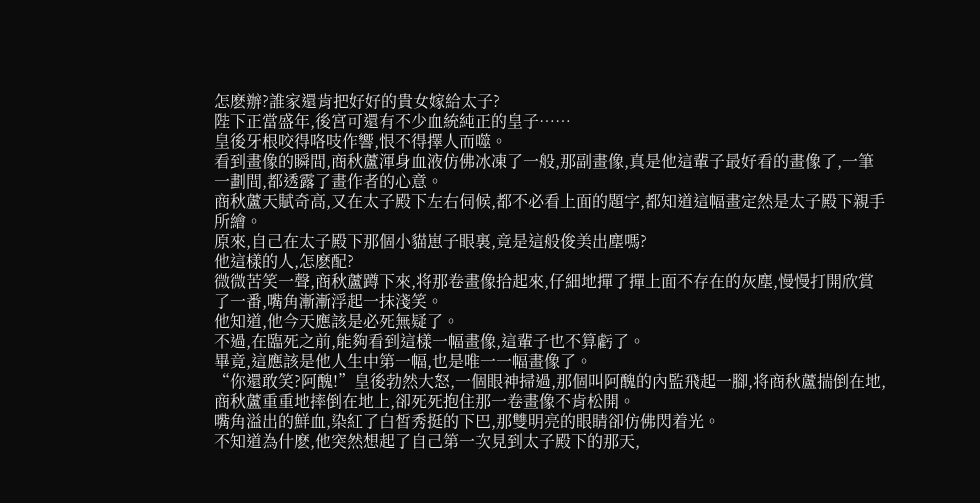怎麽辦?誰家還肯把好好的貴女嫁給太子?
陛下正當盛年,後宮可還有不少血統純正的皇子……
皇後牙根咬得咯吱作響,恨不得擇人而噬。
看到畫像的瞬間,商秋蘆渾身血液仿佛冰凍了一般,那副畫像,真是他這輩子最好看的畫像了,一筆一劃間,都透露了畫作者的心意。
商秋蘆天賦奇高,又在太子殿下左右伺候,都不必看上面的題字,都知道這幅畫定然是太子殿下親手所繪。
原來,自己在太子殿下那個小貓崽子眼裏,竟是這般俊美出塵嗎?
他這樣的人,怎麽配?
微微苦笑一聲,商秋蘆蹲下來,将那卷畫像拾起來,仔細地撣了撣上面不存在的灰塵,慢慢打開欣賞了一番,嘴角漸漸浮起一抹淺笑。
他知道,他今天應該是必死無疑了。
不過,在臨死之前,能夠看到這樣一幅畫像,這輩子也不算虧了。
畢竟,這應該是他人生中第一幅,也是唯一一幅畫像了。
“你還敢笑?阿醜!”皇後勃然大怒,一個眼神掃過,那個叫阿醜的內監飛起一腳,将商秋蘆揣倒在地,商秋蘆重重地摔倒在地上,卻死死抱住那一卷畫像不肯松開。
嘴角溢出的鮮血,染紅了白皙秀挺的下巴,那雙明亮的眼睛卻仿佛閃着光。
不知道為什麽,他突然想起了自己第一次見到太子殿下的那天,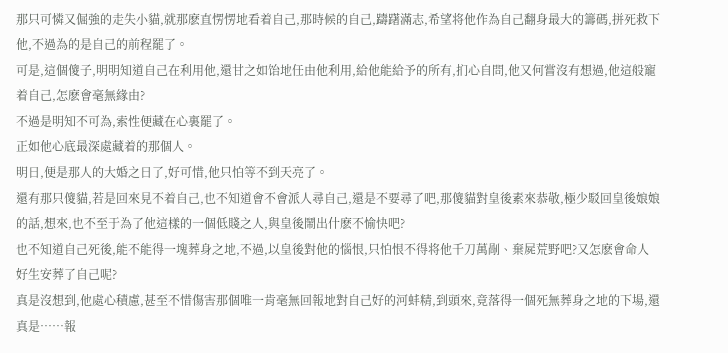那只可憐又倔強的走失小貓,就那麽直愣愣地看着自己,那時候的自己,躊躇滿志,希望将他作為自己翻身最大的籌碼,拼死救下他,不過為的是自己的前程罷了。
可是,這個傻子,明明知道自己在利用他,還甘之如饴地任由他利用,給他能給予的所有,扪心自問,他又何嘗沒有想過,他這般寵着自己,怎麽會毫無緣由?
不過是明知不可為,索性便藏在心裏罷了。
正如他心底最深處藏着的那個人。
明日,便是那人的大婚之日了,好可惜,他只怕等不到天亮了。
還有那只傻貓,若是回來見不着自己,也不知道會不會派人尋自己,還是不要尋了吧,那傻貓對皇後素來恭敬,極少駁回皇後娘娘的話,想來,也不至于為了他這樣的一個低賤之人,與皇後鬧出什麽不愉快吧?
也不知道自己死後,能不能得一塊葬身之地,不過,以皇後對他的惱恨,只怕恨不得将他千刀萬剮、棄屍荒野吧?又怎麽會命人好生安葬了自己呢?
真是沒想到,他處心積慮,甚至不惜傷害那個唯一肯毫無回報地對自己好的河蚌精,到頭來,竟落得一個死無葬身之地的下場,還真是……報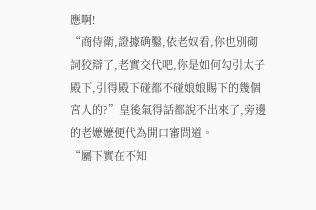應啊!
“商侍衛,證據确鑿,依老奴看,你也別砌詞狡辯了,老實交代吧,你是如何勾引太子殿下,引得殿下碰都不碰娘娘賜下的幾個宮人的?”皇後氣得話都說不出來了,旁邊的老嬷嬷便代為開口審問道。
“屬下實在不知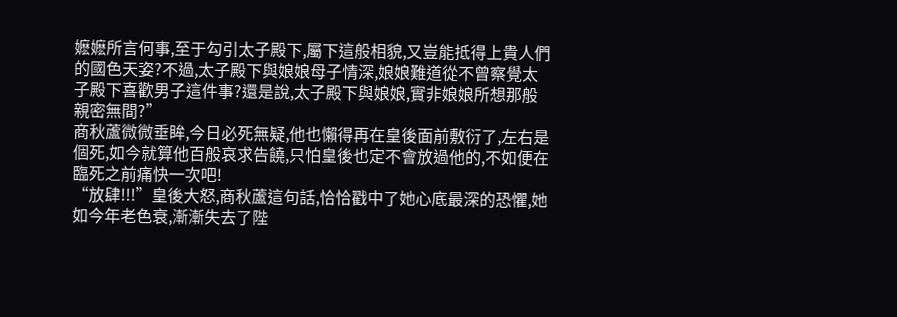嬷嬷所言何事,至于勾引太子殿下,屬下這般相貌,又豈能抵得上貴人們的國色天姿?不過,太子殿下與娘娘母子情深,娘娘難道從不曾察覺太子殿下喜歡男子這件事?還是說,太子殿下與娘娘,實非娘娘所想那般親密無間?”
商秋蘆微微垂眸,今日必死無疑,他也懶得再在皇後面前敷衍了,左右是個死,如今就算他百般哀求告饒,只怕皇後也定不會放過他的,不如便在臨死之前痛快一次吧!
“放肆!!!”皇後大怒,商秋蘆這句話,恰恰戳中了她心底最深的恐懼,她如今年老色衰,漸漸失去了陛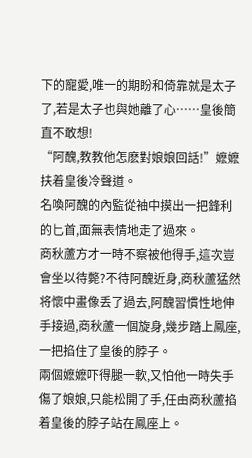下的寵愛,唯一的期盼和倚靠就是太子了,若是太子也與她離了心……皇後簡直不敢想!
“阿醜,教教他怎麽對娘娘回話!”嬷嬷扶着皇後冷聲道。
名喚阿醜的內監從袖中摸出一把鋒利的匕首,面無表情地走了過來。
商秋蘆方才一時不察被他得手,這次豈會坐以待斃?不待阿醜近身,商秋蘆猛然将懷中畫像丢了過去,阿醜習慣性地伸手接過,商秋蘆一個旋身,幾步踏上鳳座,一把掐住了皇後的脖子。
兩個嬷嬷吓得腿一軟,又怕他一時失手傷了娘娘,只能松開了手,任由商秋蘆掐着皇後的脖子站在鳳座上。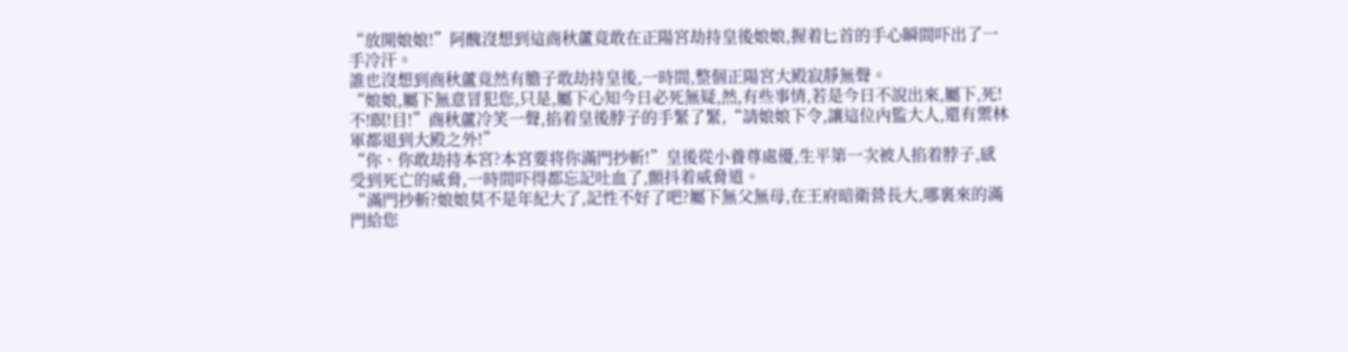“放開娘娘!”阿醜沒想到這商秋蘆竟敢在正陽宮劫持皇後娘娘,握着匕首的手心瞬間吓出了一手冷汗。
誰也沒想到商秋蘆竟然有膽子敢劫持皇後,一時間,整個正陽宮大殿寂靜無聲。
“娘娘,屬下無意冒犯您,只是,屬下心知今日必死無疑,然,有些事情,若是今日不說出來,屬下,死!不!瞑!目!”商秋蘆冷笑一聲,掐着皇後脖子的手緊了緊,“請娘娘下令,讓這位內監大人,還有禦林軍都退到大殿之外!”
“你、你敢劫持本宮?本宮要将你滿門抄斬!”皇後從小養尊處優,生平第一次被人掐着脖子,感受到死亡的威脅,一時間吓得都忘記吐血了,顫抖着威脅道。
“滿門抄斬?娘娘莫不是年紀大了,記性不好了吧?屬下無父無母,在王府暗衛營長大,哪裏來的滿門給您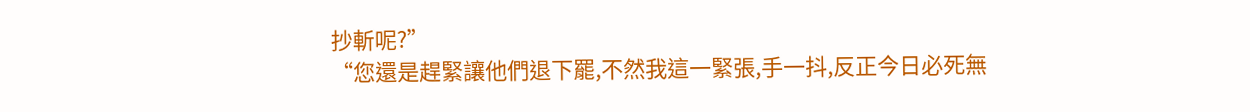抄斬呢?”
“您還是趕緊讓他們退下罷,不然我這一緊張,手一抖,反正今日必死無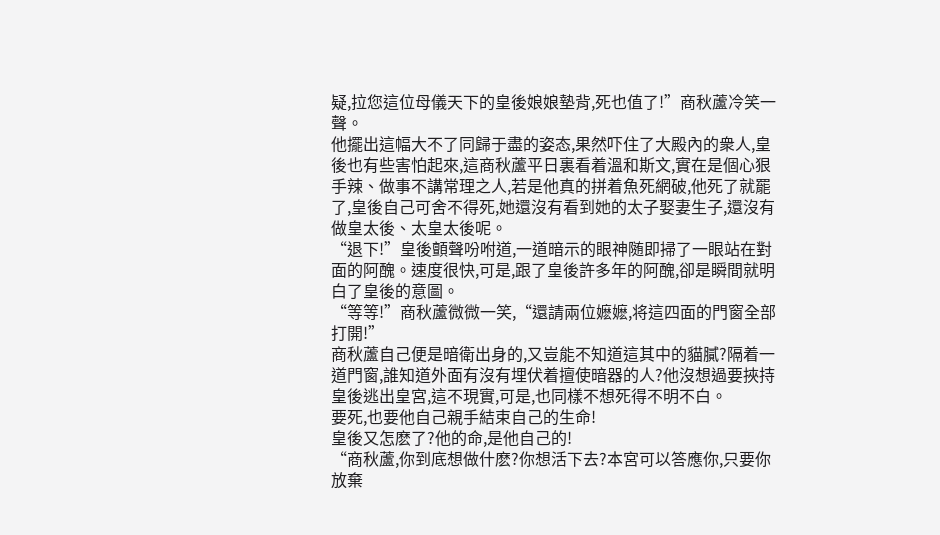疑,拉您這位母儀天下的皇後娘娘墊背,死也值了!”商秋蘆冷笑一聲。
他擺出這幅大不了同歸于盡的姿态,果然吓住了大殿內的衆人,皇後也有些害怕起來,這商秋蘆平日裏看着溫和斯文,實在是個心狠手辣、做事不講常理之人,若是他真的拼着魚死網破,他死了就罷了,皇後自己可舍不得死,她還沒有看到她的太子娶妻生子,還沒有做皇太後、太皇太後呢。
“退下!”皇後顫聲吩咐道,一道暗示的眼神随即掃了一眼站在對面的阿醜。速度很快,可是,跟了皇後許多年的阿醜,卻是瞬間就明白了皇後的意圖。
“等等!”商秋蘆微微一笑,“還請兩位嬷嬷,将這四面的門窗全部打開!”
商秋蘆自己便是暗衛出身的,又豈能不知道這其中的貓膩?隔着一道門窗,誰知道外面有沒有埋伏着擅使暗器的人?他沒想過要挾持皇後逃出皇宮,這不現實,可是,也同樣不想死得不明不白。
要死,也要他自己親手結束自己的生命!
皇後又怎麽了?他的命,是他自己的!
“商秋蘆,你到底想做什麽?你想活下去?本宮可以答應你,只要你放棄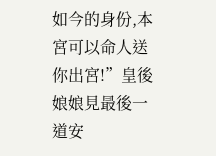如今的身份,本宮可以命人送你出宮!”皇後娘娘見最後一道安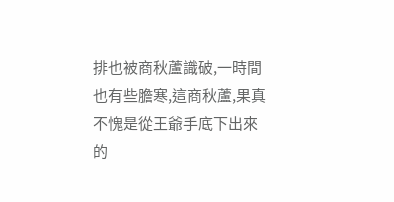排也被商秋蘆識破,一時間也有些膽寒,這商秋蘆,果真不愧是從王爺手底下出來的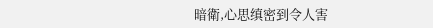暗衛,心思缜密到令人害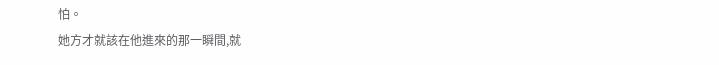怕。
她方才就該在他進來的那一瞬間,就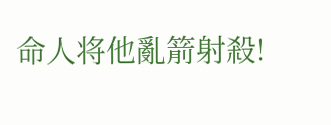命人将他亂箭射殺!